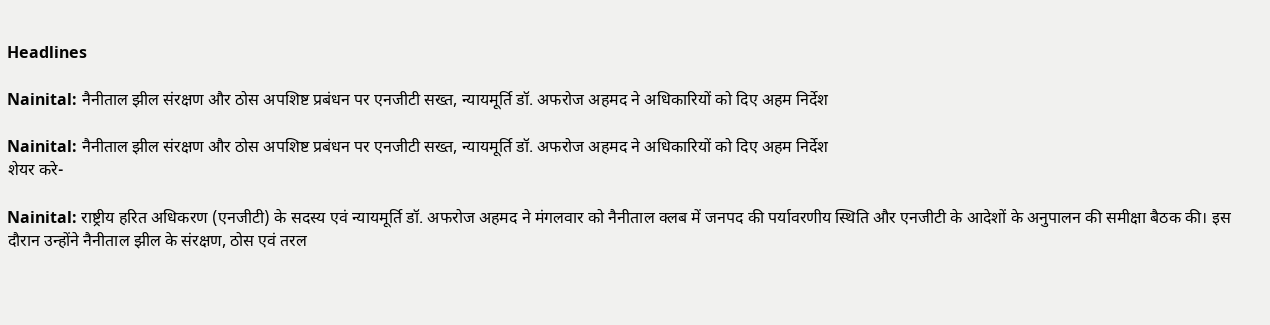Headlines

Nainital: नैनीताल झील संरक्षण और ठोस अपशिष्ट प्रबंधन पर एनजीटी सख्त, न्यायमूर्ति डॉ. अफरोज अहमद ने अधिकारियों को दिए अहम निर्देश

Nainital: नैनीताल झील संरक्षण और ठोस अपशिष्ट प्रबंधन पर एनजीटी सख्त, न्यायमूर्ति डॉ. अफरोज अहमद ने अधिकारियों को दिए अहम निर्देश
शेयर करे-

Nainital: राष्ट्रीय हरित अधिकरण (एनजीटी) के सदस्य एवं न्यायमूर्ति डॉ. अफरोज अहमद ने मंगलवार को नैनीताल क्लब में जनपद की पर्यावरणीय स्थिति और एनजीटी के आदेशों के अनुपालन की समीक्षा बैठक की। इस दौरान उन्होंने नैनीताल झील के संरक्षण, ठोस एवं तरल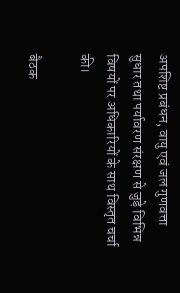अपशिष्ट प्रबंधन, वायु एवं जल गुणवत्ता सुधार तथा पर्यावरण संरक्षण से जुड़े विभिन्न विषयों पर अधिकारियों के साथ विस्तृत चर्चा की।

बैठक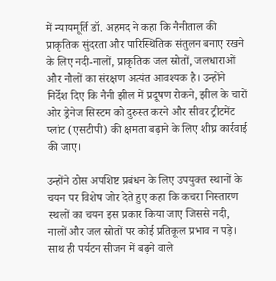में न्यायमूर्ति डॉ. अहमद ने कहा कि नैनीताल की प्राकृतिक सुंदरता और पारिस्थितिक संतुलन बनाए रखने के लिए नदी-नालों, प्राकृतिक जल स्रोतों, जलधाराओं और नौलों का संरक्षण अत्यंत आवश्यक है। उन्होंने निर्देश दिए कि नैनी झील में प्रदूषण रोकने, झील के चारों ओर ड्रेनेज सिस्टम को दुरुस्त करने और सीवर ट्रीटमेंट प्लांट (एसटीपी) की क्षमता बढ़ाने के लिए शीघ्र कार्रवाई की जाए।

उन्होंने ठोस अपशिष्ट प्रबंधन के लिए उपयुक्त स्थानों के चयन पर विशेष जोर देते हुए कहा कि कचरा निस्तारण स्थलों का चयन इस प्रकार किया जाए जिससे नदी, नालों और जल स्रोतों पर कोई प्रतिकूल प्रभाव न पड़े। साथ ही पर्यटन सीजन में बढ़ने वाले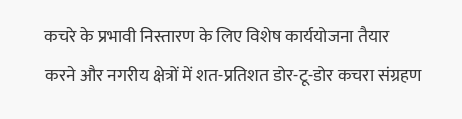कचरे के प्रभावी निस्तारण के लिए विशेष कार्ययोजना तैयार करने और नगरीय क्षेत्रों में शत-प्रतिशत डोर-टू-डोर कचरा संग्रहण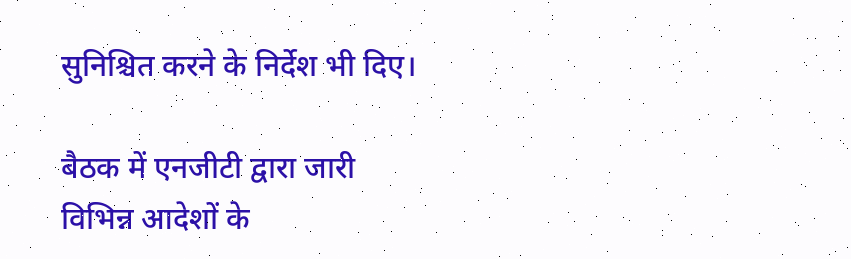सुनिश्चित करने के निर्देश भी दिए।

बैठक में एनजीटी द्वारा जारी विभिन्न आदेशों के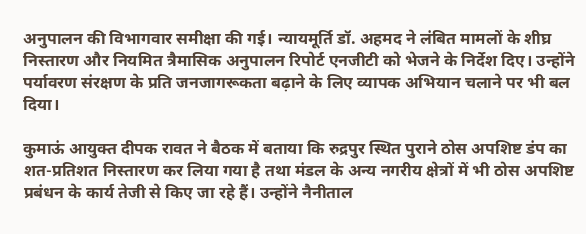अनुपालन की विभागवार समीक्षा की गई। न्यायमूर्ति डॉ. अहमद ने लंबित मामलों के शीघ्र निस्तारण और नियमित त्रैमासिक अनुपालन रिपोर्ट एनजीटी को भेजने के निर्देश दिए। उन्होंने पर्यावरण संरक्षण के प्रति जनजागरूकता बढ़ाने के लिए व्यापक अभियान चलाने पर भी बल दिया।

कुमाऊं आयुक्त दीपक रावत ने बैठक में बताया कि रुद्रपुर स्थित पुराने ठोस अपशिष्ट डंप का शत-प्रतिशत निस्तारण कर लिया गया है तथा मंडल के अन्य नगरीय क्षेत्रों में भी ठोस अपशिष्ट प्रबंधन के कार्य तेजी से किए जा रहे हैं। उन्होंने नैनीताल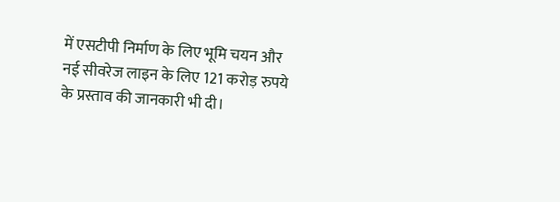में एसटीपी निर्माण के लिए भूमि चयन और नई सीवरेज लाइन के लिए 121 करोड़ रुपये के प्रस्ताव की जानकारी भी दी।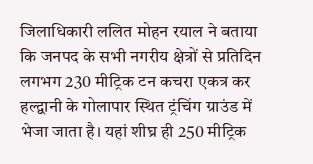जिलाधिकारी ललित मोहन रयाल ने बताया कि जनपद के सभी नगरीय क्षेत्रों से प्रतिदिन लगभग 230 मीट्रिक टन कचरा एकत्र कर हल्द्वानी के गोलापार स्थित ट्रंचिंग ग्राउंड में भेजा जाता है। यहां शीघ्र ही 250 मीट्रिक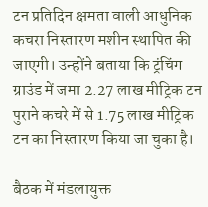टन प्रतिदिन क्षमता वाली आधुनिक कचरा निस्तारण मशीन स्थापित की जाएगी। उन्होंने बताया कि ट्रंचिंग ग्राउंड में जमा 2.27 लाख मीट्रिक टन पुराने कचरे में से 1.75 लाख मीट्रिक टन का निस्तारण किया जा चुका है।

बैठक में मंडलायुक्त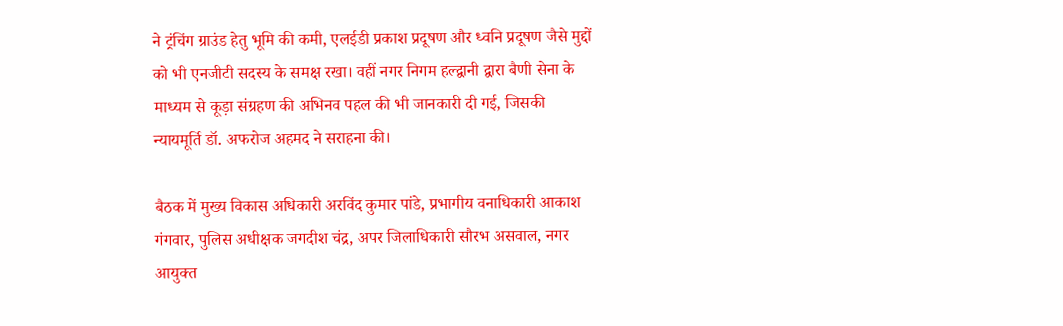ने ट्रंचिंग ग्राउंड हेतु भूमि की कमी, एलईडी प्रकाश प्रदूषण और ध्वनि प्रदूषण जैसे मुद्दों को भी एनजीटी सदस्य के समक्ष रखा। वहीं नगर निगम हल्द्वानी द्वारा बैणी सेना के माध्यम से कूड़ा संग्रहण की अभिनव पहल की भी जानकारी दी गई, जिसकी न्यायमूर्ति डॉ. अफरोज अहमद ने सराहना की।

बैठक में मुख्य विकास अधिकारी अरविंद कुमार पांडे, प्रभागीय वनाधिकारी आकाश गंगवार, पुलिस अधीक्षक जगदीश चंद्र, अपर जिलाधिकारी सौरभ असवाल, नगर आयुक्त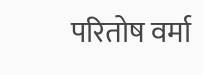परितोष वर्मा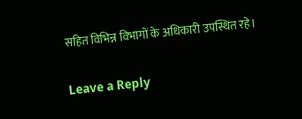सहित विभिन्न विभागों के अधिकारी उपस्थित रहे।

Leave a Reply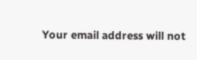Your email address will not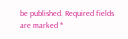be published. Required fields are marked *